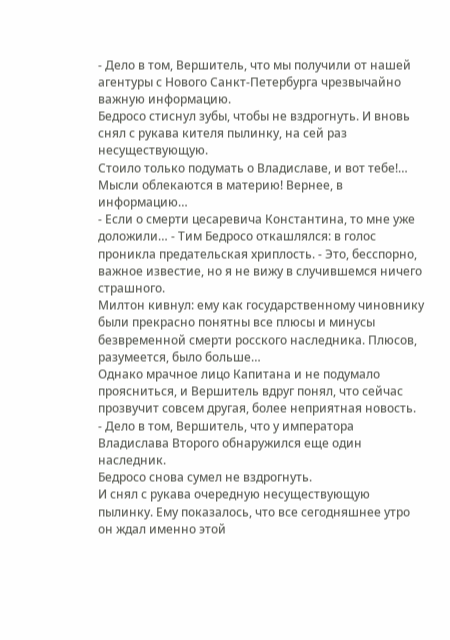- Дело в том, Вершитель, что мы получили от нашей агентуры с Нового Санкт-Петербурга чрезвычайно важную информацию.
Бедросо стиснул зубы, чтобы не вздрогнуть. И вновь снял с рукава кителя пылинку, на сей раз несуществующую.
Стоило только подумать о Владиславе, и вот тебе!… Мысли облекаются в материю! Вернее, в информацию…
- Если о смерти цесаревича Константина, то мне уже доложили… - Тим Бедросо откашлялся: в голос проникла предательская хриплость. - Это, бесспорно, важное известие, но я не вижу в случившемся ничего страшного.
Милтон кивнул: ему как государственному чиновнику были прекрасно понятны все плюсы и минусы безвременной смерти росского наследника. Плюсов, разумеется, было больше…
Однако мрачное лицо Капитана и не подумало проясниться, и Вершитель вдруг понял, что сейчас прозвучит совсем другая, более неприятная новость.
- Дело в том, Вершитель, что у императора Владислава Второго обнаружился еще один наследник.
Бедросо снова сумел не вздрогнуть.
И снял с рукава очередную несуществующую пылинку. Ему показалось, что все сегодняшнее утро он ждал именно этой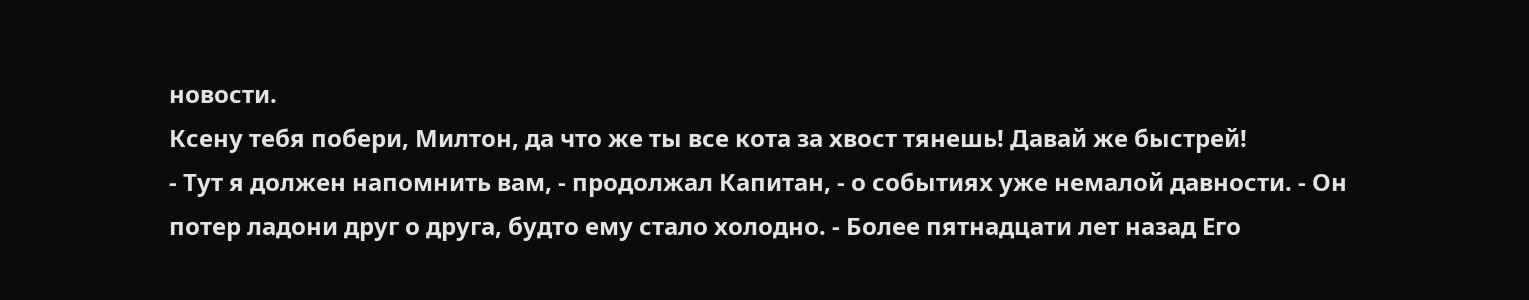новости.
Ксену тебя побери, Милтон, да что же ты все кота за хвост тянешь! Давай же быстрей!
- Тут я должен напомнить вам, - продолжал Капитан, - о событиях уже немалой давности. - Он потер ладони друг о друга, будто ему стало холодно. - Более пятнадцати лет назад Его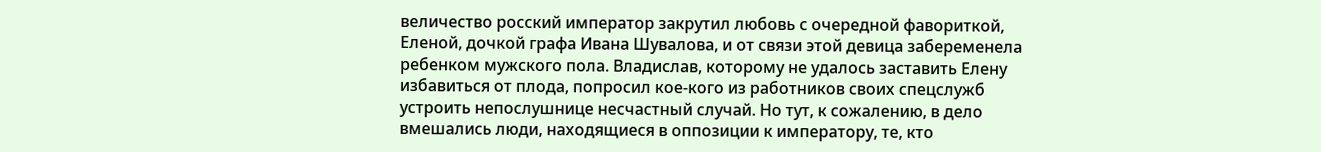величество росский император закрутил любовь с очередной фавориткой, Еленой, дочкой графа Ивана Шувалова, и от связи этой девица забеременела ребенком мужского пола. Владислав, которому не удалось заставить Елену избавиться от плода, попросил кое-кого из работников своих спецслужб устроить непослушнице несчастный случай. Но тут, к сожалению, в дело вмешались люди, находящиеся в оппозиции к императору, те, кто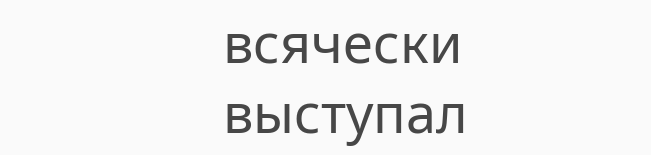всячески выступал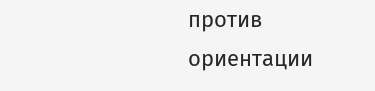против ориентации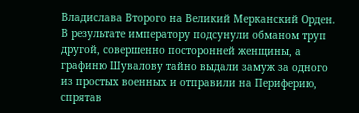Владислава Второго на Великий Мерканский Орден. В результате императору подсунули обманом труп другой, совершенно посторонней женщины, а графиню Шувалову тайно выдали замуж за одного из простых военных и отправили на Периферию, спрятав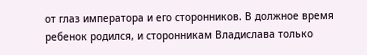от глаз императора и его сторонников. В должное время ребенок родился, и сторонникам Владислава только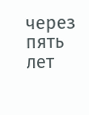через пять лет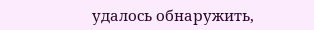удалось обнаружить,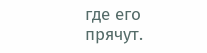где его прячут.